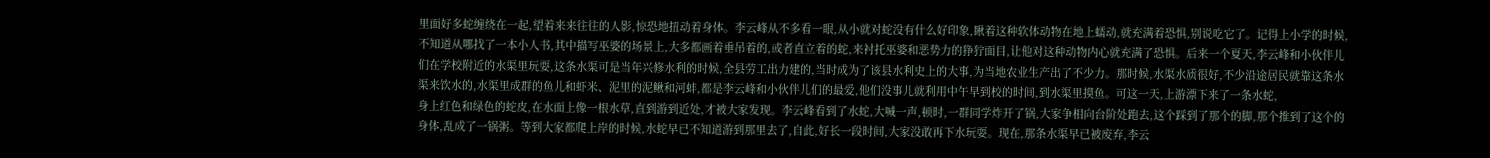里面好多蛇缠绕在一起,望着来来往往的人影,惊恐地扭动着身体。李云峰从不多看一眼,从小就对蛇没有什么好印象,瞅着这种软体动物在地上蠕动,就充满着恐惧,别说吃它了。记得上小学的时候,不知道从哪找了一本小人书,其中描写巫婆的场景上,大多都画着垂吊着的,或者直立着的蛇,来衬托巫婆和恶势力的狰狞面目,让他对这种动物内心就充满了恐惧。后来一个夏天,李云峰和小伙伴儿们在学校附近的水渠里玩耍,这条水渠可是当年兴修水利的时候,全县劳工出力建的,当时成为了该县水利史上的大事,为当地农业生产出了不少力。那时候,水渠水质很好,不少沿途居民就靠这条水渠来饮水的,水渠里成群的鱼儿和虾米、泥里的泥鳅和河蚌,都是李云峰和小伙伴儿们的最爱,他们没事儿就利用中午早到校的时间,到水渠里摸鱼。可这一天,上游漂下来了一条水蛇,
身上红色和绿色的蛇皮,在水面上像一根水草,直到游到近处,才被大家发现。李云峰看到了水蛇,大喊一声,顿时,一群同学炸开了锅,大家争相向台阶处跑去,这个踩到了那个的脚,那个推到了这个的身体,乱成了一锅粥。等到大家都爬上岸的时候,水蛇早已不知道游到那里去了,自此,好长一段时间,大家没敢再下水玩耍。现在,那条水渠早已被废弃,李云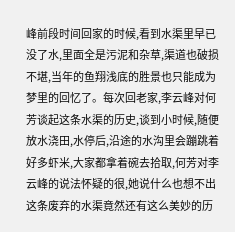峰前段时间回家的时候,看到水渠里早已没了水,里面全是污泥和杂草,渠道也破损不堪,当年的鱼翔浅底的胜景也只能成为梦里的回忆了。每次回老家,李云峰对何芳谈起这条水渠的历史,谈到小时候,随便放水浇田,水停后,沿途的水沟里会蹦跳着好多虾米,大家都拿着碗去拾取,何芳对李云峰的说法怀疑的很,她说什么也想不出这条废弃的水渠竟然还有这么美妙的历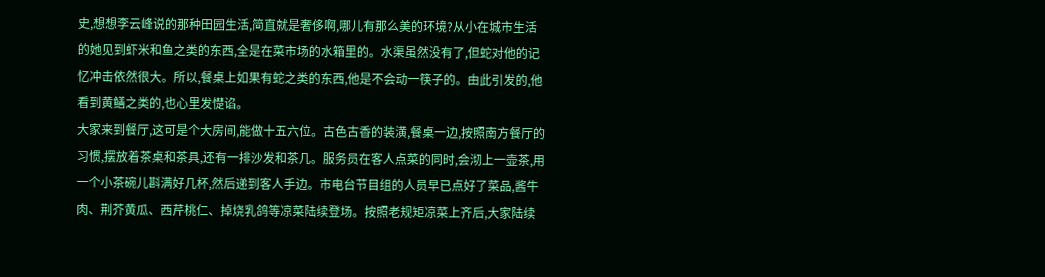史,想想李云峰说的那种田园生活,简直就是奢侈啊,哪儿有那么美的环境?从小在城市生活的她见到虾米和鱼之类的东西,全是在菜市场的水箱里的。水渠虽然没有了,但蛇对他的记忆冲击依然很大。所以,餐桌上如果有蛇之类的东西,他是不会动一筷子的。由此引发的,他看到黄鳝之类的,也心里发憷谄。
大家来到餐厅,这可是个大房间,能做十五六位。古色古香的装潢,餐桌一边,按照南方餐厅的习惯,摆放着茶桌和茶具,还有一排沙发和茶几。服务员在客人点菜的同时,会沏上一壶茶,用一个小茶碗儿斟满好几杯,然后递到客人手边。市电台节目组的人员早已点好了菜品,酱牛肉、荆芥黄瓜、西芹桃仁、掉烧乳鸽等凉菜陆续登场。按照老规矩凉菜上齐后,大家陆续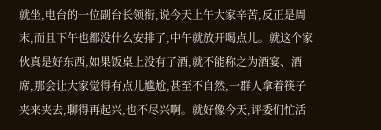就坐,电台的一位副台长领衔,说今天上午大家辛苦,反正是周末,而且下午也都没什么安排了,中午就放开喝点儿。就这个家伙真是好东西,如果饭桌上没有了酒,就不能称之为酒宴、酒席,那会让大家觉得有点儿尴尬,甚至不自然,一群人拿着筷子夹来夹去,聊得再起兴,也不尽兴啊。就好像今天,评委们忙活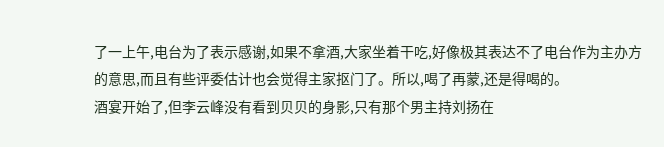了一上午,电台为了表示感谢,如果不拿酒,大家坐着干吃,好像极其表达不了电台作为主办方的意思,而且有些评委估计也会觉得主家抠门了。所以,喝了再蒙,还是得喝的。
酒宴开始了,但李云峰没有看到贝贝的身影,只有那个男主持刘扬在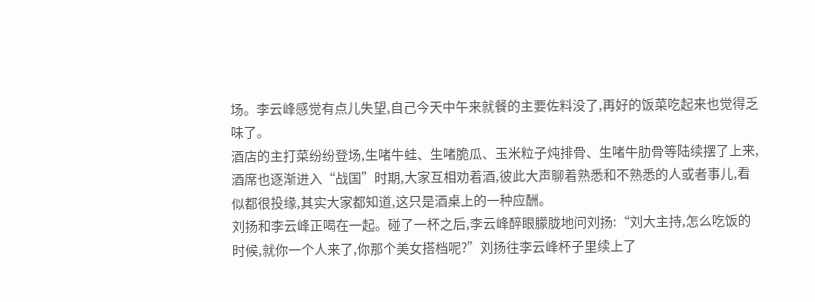场。李云峰感觉有点儿失望,自己今天中午来就餐的主要佐料没了,再好的饭菜吃起来也觉得乏味了。
酒店的主打菜纷纷登场,生啫牛蛙、生啫脆瓜、玉米粒子炖排骨、生啫牛肋骨等陆续摆了上来,酒席也逐渐进入“战国”时期,大家互相劝着酒,彼此大声聊着熟悉和不熟悉的人或者事儿,看似都很投缘,其实大家都知道,这只是酒桌上的一种应酬。
刘扬和李云峰正喝在一起。碰了一杯之后,李云峰醉眼朦胧地问刘扬:“刘大主持,怎么吃饭的时候,就你一个人来了,你那个美女搭档呢?”刘扬往李云峰杯子里续上了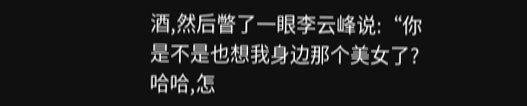酒,然后瞥了一眼李云峰说:“你是不是也想我身边那个美女了?哈哈,怎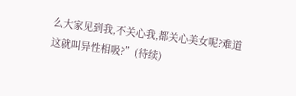么大家见到我,不关心我,都关心美女呢?难道这就叫异性相吸?”(待续)